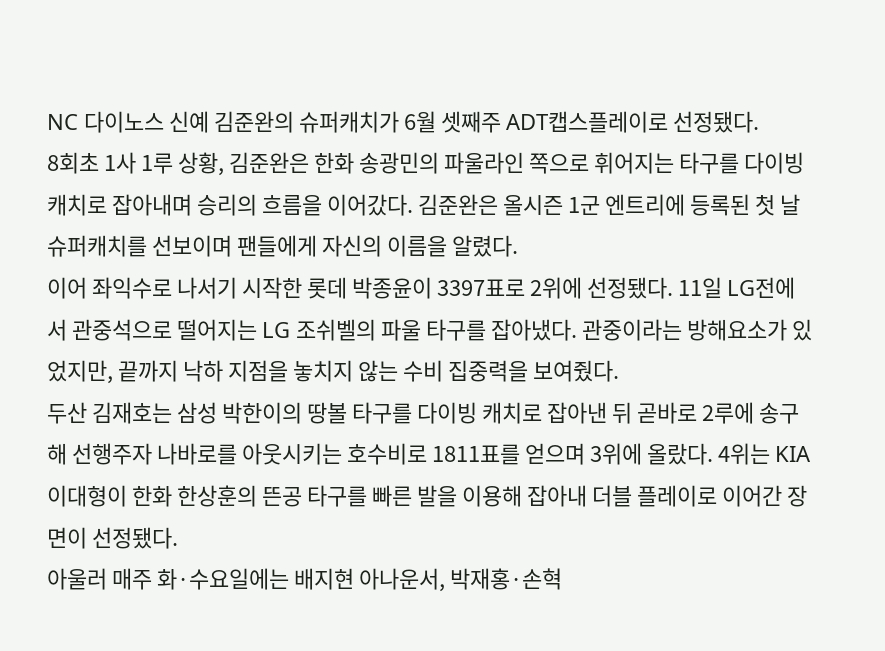NC 다이노스 신예 김준완의 슈퍼캐치가 6월 셋째주 ADT캡스플레이로 선정됐다.
8회초 1사 1루 상황, 김준완은 한화 송광민의 파울라인 쪽으로 휘어지는 타구를 다이빙캐치로 잡아내며 승리의 흐름을 이어갔다. 김준완은 올시즌 1군 엔트리에 등록된 첫 날 슈퍼캐치를 선보이며 팬들에게 자신의 이름을 알렸다.
이어 좌익수로 나서기 시작한 롯데 박종윤이 3397표로 2위에 선정됐다. 11일 LG전에서 관중석으로 떨어지는 LG 조쉬벨의 파울 타구를 잡아냈다. 관중이라는 방해요소가 있었지만, 끝까지 낙하 지점을 놓치지 않는 수비 집중력을 보여줬다.
두산 김재호는 삼성 박한이의 땅볼 타구를 다이빙 캐치로 잡아낸 뒤 곧바로 2루에 송구해 선행주자 나바로를 아웃시키는 호수비로 1811표를 얻으며 3위에 올랐다. 4위는 KIA 이대형이 한화 한상훈의 뜬공 타구를 빠른 발을 이용해 잡아내 더블 플레이로 이어간 장면이 선정됐다.
아울러 매주 화·수요일에는 배지현 아나운서, 박재홍·손혁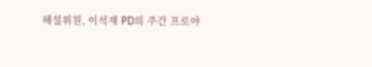해설위원, 이석재 PD의 주간 프로야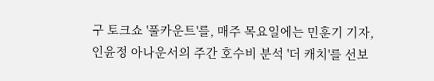구 토크쇼 '풀카운트'를, 매주 목요일에는 민훈기 기자, 인윤정 아나운서의 주간 호수비 분석 '더 캐치'를 선보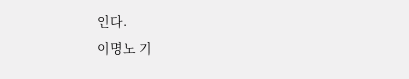인다.
이명노 기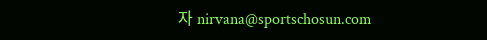자 nirvana@sportschosun.com